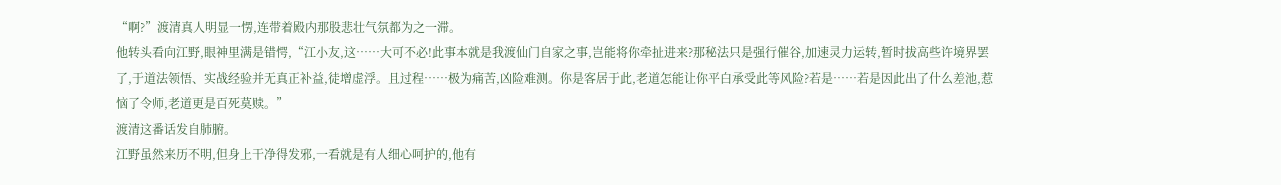“啊?”渡清真人明显一愣,连带着殿内那股悲壮气氛都为之一滞。
他转头看向江野,眼神里满是错愕,“江小友,这……大可不必!此事本就是我渡仙门自家之事,岂能将你牵扯进来?那秘法只是强行催谷,加速灵力运转,暂时拔高些许境界罢了,于道法领悟、实战经验并无真正补益,徒增虚浮。且过程……极为痛苦,凶险难测。你是客居于此,老道怎能让你平白承受此等风险?若是……若是因此出了什么差池,惹恼了令师,老道更是百死莫赎。”
渡清这番话发自肺腑。
江野虽然来历不明,但身上干净得发邪,一看就是有人细心呵护的,他有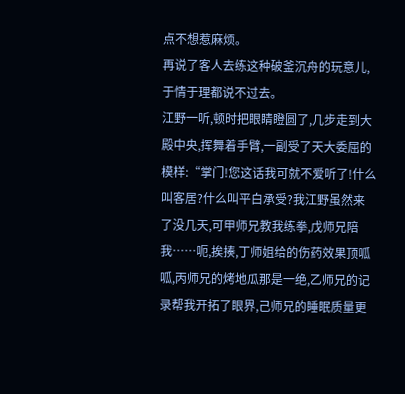点不想惹麻烦。
再说了客人去练这种破釜沉舟的玩意儿,于情于理都说不过去。
江野一听,顿时把眼睛瞪圆了,几步走到大殿中央,挥舞着手臂,一副受了天大委屈的模样:“掌门!您这话我可就不爱听了!什么叫客居?什么叫平白承受?我江野虽然来了没几天,可甲师兄教我练拳,戊师兄陪我……呃,挨揍,丁师姐给的伤药效果顶呱呱,丙师兄的烤地瓜那是一绝,乙师兄的记录帮我开拓了眼界,己师兄的睡眠质量更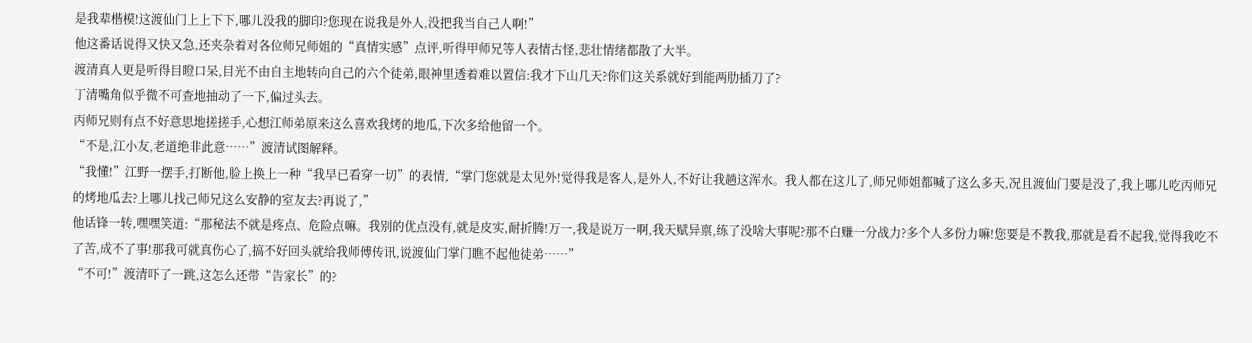是我辈楷模!这渡仙门上上下下,哪儿没我的脚印?您现在说我是外人,没把我当自己人啊!”
他这番话说得又快又急,还夹杂着对各位师兄师姐的“真情实感”点评,听得甲师兄等人表情古怪,悲壮情绪都散了大半。
渡清真人更是听得目瞪口呆,目光不由自主地转向自己的六个徒弟,眼神里透着难以置信:我才下山几天?你们这关系就好到能两肋插刀了?
丁清嘴角似乎微不可查地抽动了一下,偏过头去。
丙师兄则有点不好意思地搓搓手,心想江师弟原来这么喜欢我烤的地瓜,下次多给他留一个。
“不是,江小友,老道绝非此意……”渡清试图解释。
“我懂!”江野一摆手,打断他,脸上换上一种“我早已看穿一切”的表情,“掌门您就是太见外!觉得我是客人,是外人,不好让我趟这浑水。我人都在这儿了,师兄师姐都喊了这么多天,况且渡仙门要是没了,我上哪儿吃丙师兄的烤地瓜去?上哪儿找己师兄这么安静的室友去?再说了,”
他话锋一转,嘿嘿笑道:“那秘法不就是疼点、危险点嘛。我别的优点没有,就是皮实,耐折腾!万一,我是说万一啊,我天赋异禀,练了没啥大事呢?那不白赚一分战力?多个人多份力嘛!您要是不教我,那就是看不起我,觉得我吃不了苦,成不了事!那我可就真伤心了,搞不好回头就给我师傅传讯,说渡仙门掌门瞧不起他徒弟……”
“不可!”渡清吓了一跳,这怎么还带“告家长”的?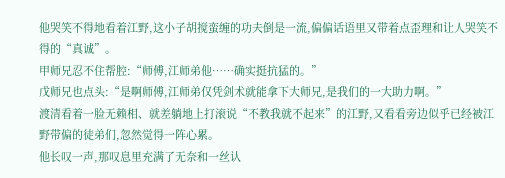他哭笑不得地看着江野,这小子胡搅蛮缠的功夫倒是一流,偏偏话语里又带着点歪理和让人哭笑不得的“真诚”。
甲师兄忍不住帮腔:“师傅,江师弟他……确实挺抗猛的。”
戊师兄也点头:“是啊师傅,江师弟仅凭剑术就能拿下大师兄,是我们的一大助力啊。”
渡清看着一脸无赖相、就差躺地上打滚说“不教我就不起来”的江野,又看看旁边似乎已经被江野带偏的徒弟们,忽然觉得一阵心累。
他长叹一声,那叹息里充满了无奈和一丝认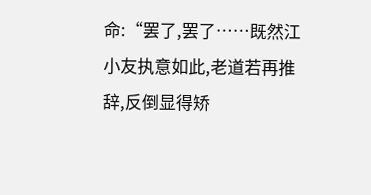命:“罢了,罢了……既然江小友执意如此,老道若再推辞,反倒显得矫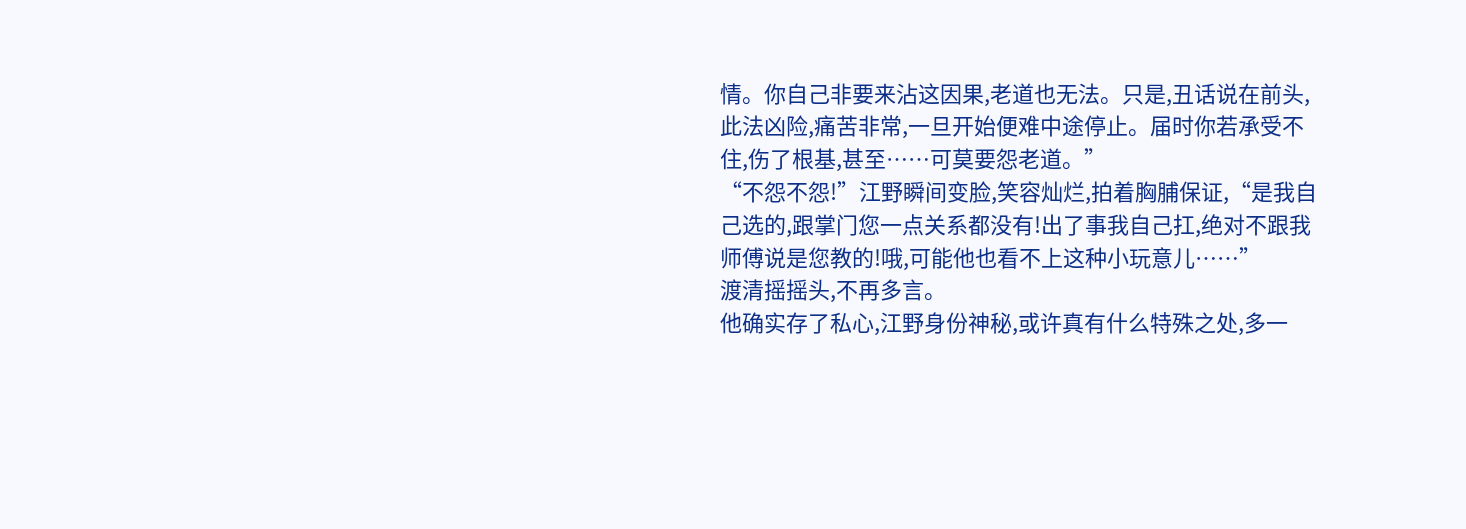情。你自己非要来沾这因果,老道也无法。只是,丑话说在前头,此法凶险,痛苦非常,一旦开始便难中途停止。届时你若承受不住,伤了根基,甚至……可莫要怨老道。”
“不怨不怨!”江野瞬间变脸,笑容灿烂,拍着胸脯保证,“是我自己选的,跟掌门您一点关系都没有!出了事我自己扛,绝对不跟我师傅说是您教的!哦,可能他也看不上这种小玩意儿……”
渡清摇摇头,不再多言。
他确实存了私心,江野身份神秘,或许真有什么特殊之处,多一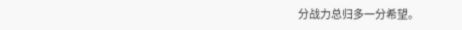分战力总归多一分希望。